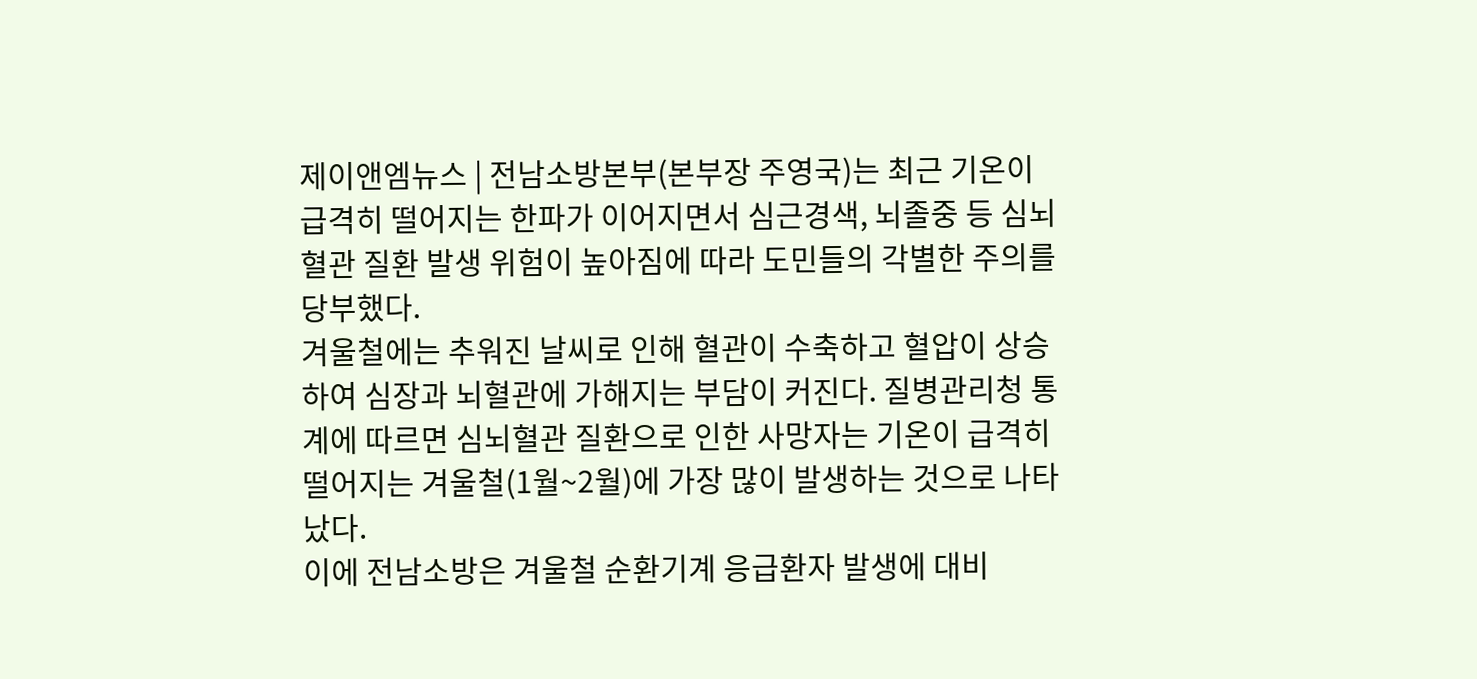제이앤엠뉴스 | 전남소방본부(본부장 주영국)는 최근 기온이 급격히 떨어지는 한파가 이어지면서 심근경색, 뇌졸중 등 심뇌혈관 질환 발생 위험이 높아짐에 따라 도민들의 각별한 주의를 당부했다.
겨울철에는 추워진 날씨로 인해 혈관이 수축하고 혈압이 상승하여 심장과 뇌혈관에 가해지는 부담이 커진다. 질병관리청 통계에 따르면 심뇌혈관 질환으로 인한 사망자는 기온이 급격히 떨어지는 겨울철(1월~2월)에 가장 많이 발생하는 것으로 나타났다.
이에 전남소방은 겨울철 순환기계 응급환자 발생에 대비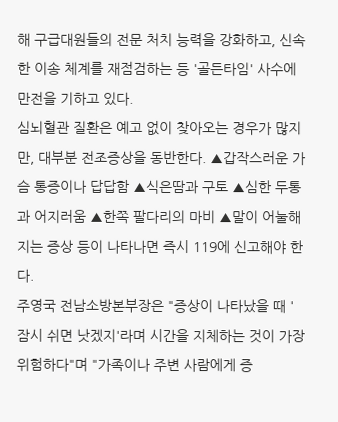해 구급대원들의 전문 처치 능력을 강화하고, 신속한 이송 체계를 재점검하는 등 '골든타임' 사수에 만전을 기하고 있다.
심뇌혈관 질환은 예고 없이 찾아오는 경우가 많지만, 대부분 전조증상을 동반한다. ▲갑작스러운 가슴 통증이나 답답함 ▲식은땀과 구토 ▲심한 두통과 어지러움 ▲한쪽 팔다리의 마비 ▲말이 어눌해지는 증상 등이 나타나면 즉시 119에 신고해야 한다.
주영국 전남소방본부장은 "증상이 나타났을 때 '잠시 쉬면 낫겠지'라며 시간을 지체하는 것이 가장 위험하다"며 "가족이나 주변 사람에게 증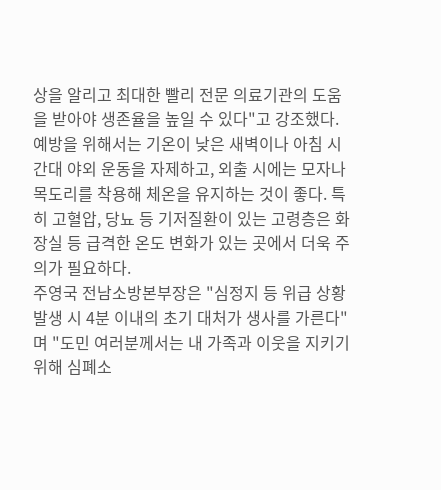상을 알리고 최대한 빨리 전문 의료기관의 도움을 받아야 생존율을 높일 수 있다"고 강조했다.
예방을 위해서는 기온이 낮은 새벽이나 아침 시간대 야외 운동을 자제하고, 외출 시에는 모자나 목도리를 착용해 체온을 유지하는 것이 좋다. 특히 고혈압, 당뇨 등 기저질환이 있는 고령층은 화장실 등 급격한 온도 변화가 있는 곳에서 더욱 주의가 필요하다.
주영국 전남소방본부장은 "심정지 등 위급 상황 발생 시 4분 이내의 초기 대처가 생사를 가른다"며 "도민 여러분께서는 내 가족과 이웃을 지키기 위해 심폐소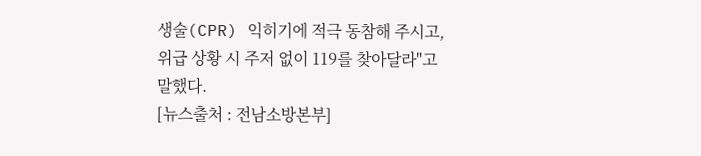생술(CPR) 익히기에 적극 동참해 주시고, 위급 상황 시 주저 없이 119를 찾아달라"고 말했다.
[뉴스출처 : 전남소방본부]